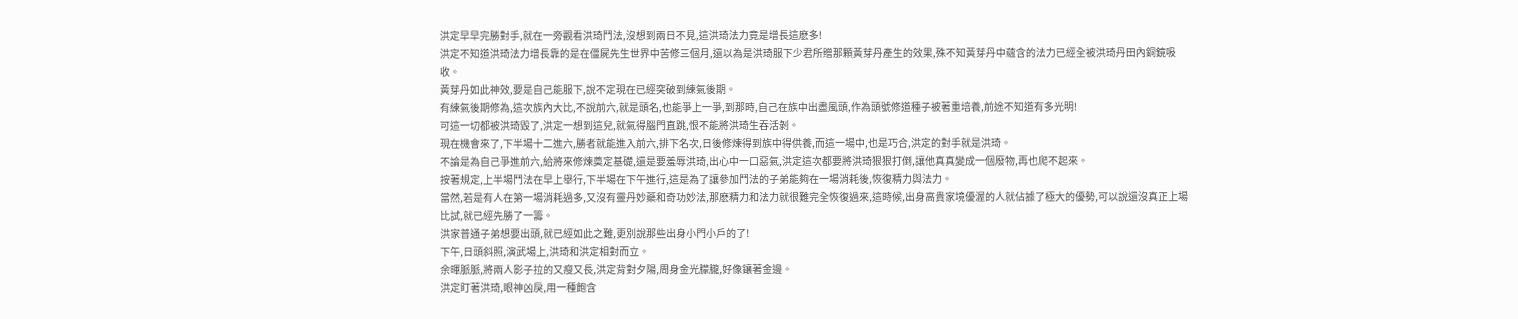洪定早早完勝對手,就在一旁觀看洪琦鬥法,沒想到兩日不見,這洪琦法力竟是增長這麽多!
洪定不知道洪琦法力增長靠的是在僵屍先生世界中苦修三個月,還以為是洪琦服下少君所贈那顆黃芽丹產生的效果,殊不知黃芽丹中蘊含的法力已經全被洪琦丹田內銅鏡吸收。
黃芽丹如此神效,要是自己能服下,說不定現在已經突破到練氣後期。
有練氣後期修為,這次族內大比,不說前六,就是頭名,也能爭上一爭,到那時,自己在族中出盡風頭,作為頭號修道種子被著重培養,前途不知道有多光明!
可這一切都被洪琦毀了,洪定一想到這兒,就氣得腦門直跳,恨不能將洪琦生吞活剝。
現在機會來了,下半場十二進六,勝者就能進入前六,排下名次,日後修煉得到族中得供養,而這一場中,也是巧合,洪定的對手就是洪琦。
不論是為自己爭進前六,給將來修煉奠定基礎,還是要羞辱洪琦,出心中一口惡氣,洪定這次都要將洪琦狠狠打倒,讓他真真變成一個廢物,再也爬不起來。
按著規定,上半場鬥法在早上舉行,下半場在下午進行,這是為了讓參加鬥法的子弟能夠在一場消耗後,恢復精力與法力。
當然,若是有人在第一場消耗過多,又沒有靈丹妙藥和奇功妙法,那麽精力和法力就很難完全恢復過來,這時候,出身高貴家境優渥的人就佔據了極大的優勢,可以說還沒真正上場比試,就已經先勝了一籌。
洪家普通子弟想要出頭,就已經如此之難,更別說那些出身小門小戶的了!
下午,日頭斜照,演武場上,洪琦和洪定相對而立。
余暉脈脈,將兩人影子拉的又瘦又長,洪定背對夕陽,周身金光朦朧,好像鑲著金邊。
洪定盯著洪琦,眼神凶戾,用一種飽含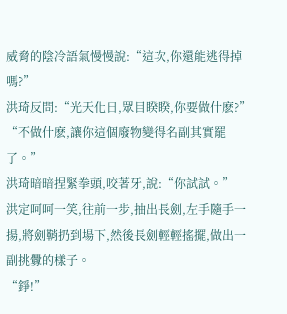威脅的陰冷語氣慢慢說:“這次,你還能逃得掉嗎?”
洪琦反問:“光天化日,眾目睽睽,你要做什麽?”
“不做什麽,讓你這個廢物變得名副其實罷了。”
洪琦暗暗捏緊拳頭,咬著牙,說:“你試試。”
洪定呵呵一笑,往前一步,抽出長劍,左手隨手一揚,將劍鞘扔到場下,然後長劍輕輕搖擺,做出一副挑釁的樣子。
“錚!”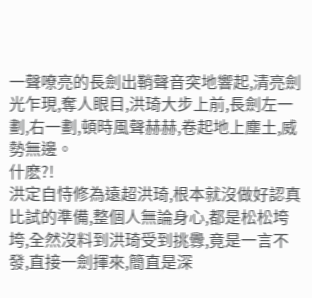一聲嘹亮的長劍出鞘聲音突地響起,清亮劍光乍現,奪人眼目,洪琦大步上前,長劍左一劃,右一劃,頓時風聲赫赫,卷起地上塵土,威勢無邊。
什麽?!
洪定自恃修為遠超洪琦,根本就沒做好認真比試的準備,整個人無論身心,都是松松垮垮,全然沒料到洪琦受到挑釁,竟是一言不發,直接一劍揮來,簡直是深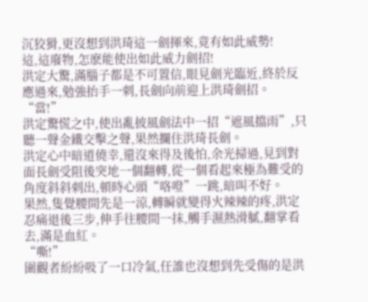沉狡猾,更沒想到洪琦這一劍揮來,竟有如此威勢!
這,這廢物,怎麽能使出如此威力劍招!
洪定大驚,滿腦子都是不可置信,眼見劍光臨近,終於反應過來,勉強抬手一刺,長劍向前迎上洪琦劍招。
“當!”
洪定驚慌之中,使出亂披風劍法中一招“遮風擋雨”,只聽一聲金鐵交擊之聲,果然攔住洪琦長劍。
洪定心中暗道僥幸,還沒來得及後怕,余光掃過,見到對面長劍受阻後突地一個翻轉,從一個看起來極為難受的角度斜斜刺出,頓時心頭“咯噔”一跳,暗叫不好。
果然,隻覺腰間先是一涼,轉瞬就變得火辣辣的疼,洪定忍痛退後三步,伸手往腰間一抹,觸手濕熱滑膩,翻掌看去,滿是血紅。
“嘶!”
圍觀者紛紛吸了一口冷氣,任誰也沒想到先受傷的是洪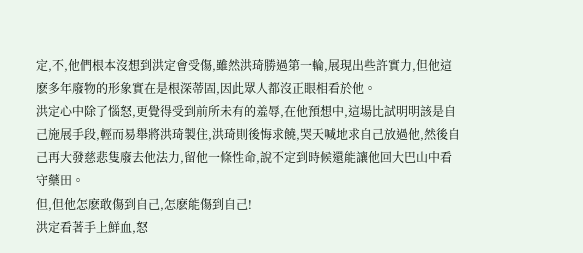定,不,他們根本沒想到洪定會受傷,雖然洪琦勝過第一輪,展現出些許實力,但他這麽多年廢物的形象實在是根深蒂固,因此眾人都沒正眼相看於他。
洪定心中除了惱怒,更覺得受到前所未有的羞辱,在他預想中,這場比試明明該是自己施展手段,輕而易舉將洪琦製住,洪琦則後悔求饒,哭天喊地求自己放過他,然後自己再大發慈悲隻廢去他法力,留他一條性命,說不定到時候還能讓他回大巴山中看守藥田。
但,但他怎麽敢傷到自己,怎麽能傷到自己!
洪定看著手上鮮血,怒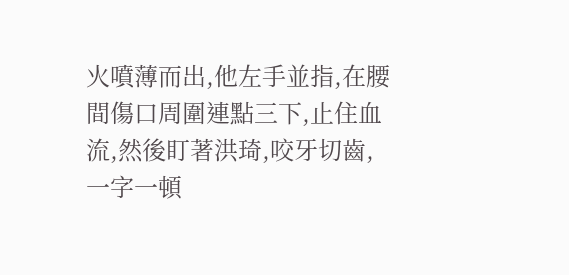火噴薄而出,他左手並指,在腰間傷口周圍連點三下,止住血流,然後盯著洪琦,咬牙切齒,一字一頓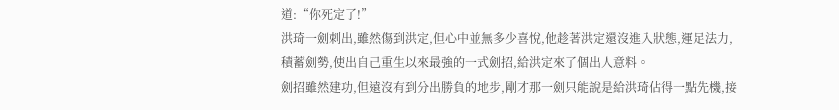道:“你死定了!”
洪琦一劍刺出,雖然傷到洪定,但心中並無多少喜悅,他趁著洪定還沒進入狀態,運足法力, 積蓄劍勢,使出自己重生以來最強的一式劍招,給洪定來了個出人意料。
劍招雖然建功,但遠沒有到分出勝負的地步,剛才那一劍只能說是給洪琦佔得一點先機,接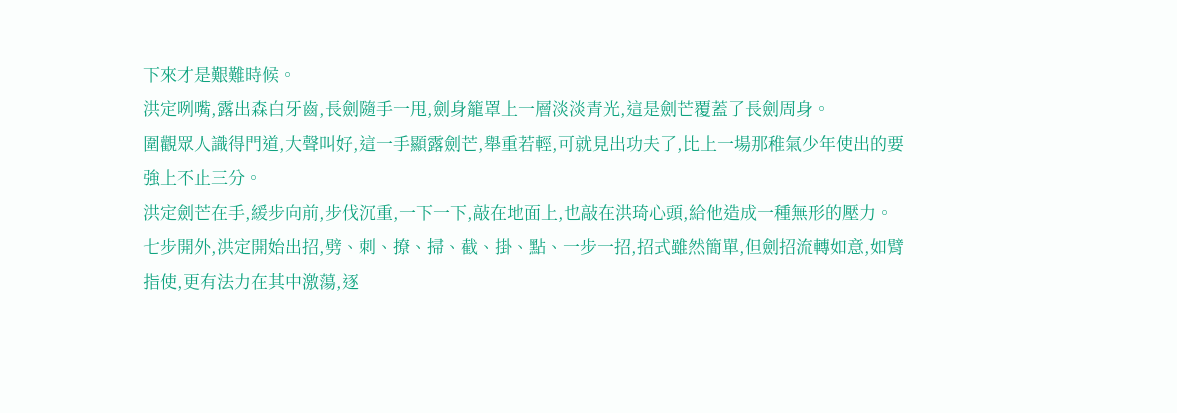下來才是艱難時候。
洪定咧嘴,露出森白牙齒,長劍隨手一甩,劍身籠罩上一層淡淡青光,這是劍芒覆蓋了長劍周身。
圍觀眾人識得門道,大聲叫好,這一手顯露劍芒,舉重若輕,可就見出功夫了,比上一場那稚氣少年使出的要強上不止三分。
洪定劍芒在手,緩步向前,步伐沉重,一下一下,敲在地面上,也敲在洪琦心頭,給他造成一種無形的壓力。
七步開外,洪定開始出招,劈、刺、撩、掃、截、掛、點、一步一招,招式雖然簡單,但劍招流轉如意,如臂指使,更有法力在其中激蕩,逐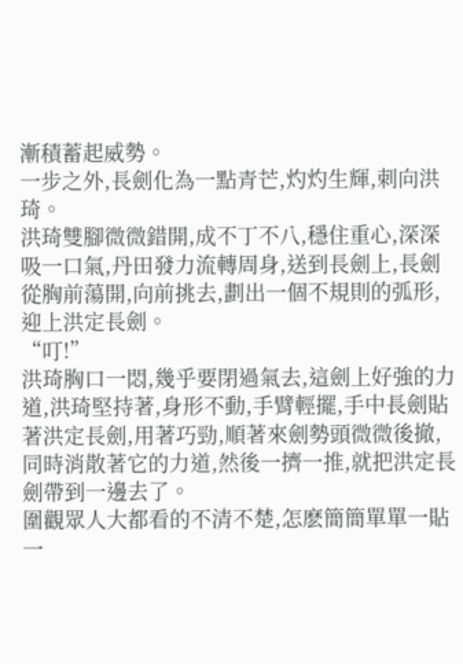漸積蓄起威勢。
一步之外,長劍化為一點青芒,灼灼生輝,刺向洪琦。
洪琦雙腳微微錯開,成不丁不八,穩住重心,深深吸一口氣,丹田發力流轉周身,送到長劍上,長劍從胸前蕩開,向前挑去,劃出一個不規則的弧形,迎上洪定長劍。
“叮!”
洪琦胸口一悶,幾乎要閉過氣去,這劍上好強的力道,洪琦堅持著,身形不動,手臂輕擺,手中長劍貼著洪定長劍,用著巧勁,順著來劍勢頭微微後撤,同時消散著它的力道,然後一擠一推,就把洪定長劍帶到一邊去了。
圍觀眾人大都看的不清不楚,怎麽簡簡單單一貼一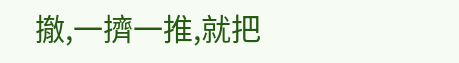撤,一擠一推,就把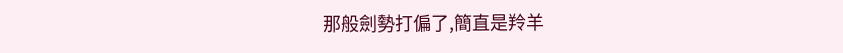那般劍勢打偏了,簡直是羚羊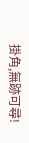掛角,無跡可尋!